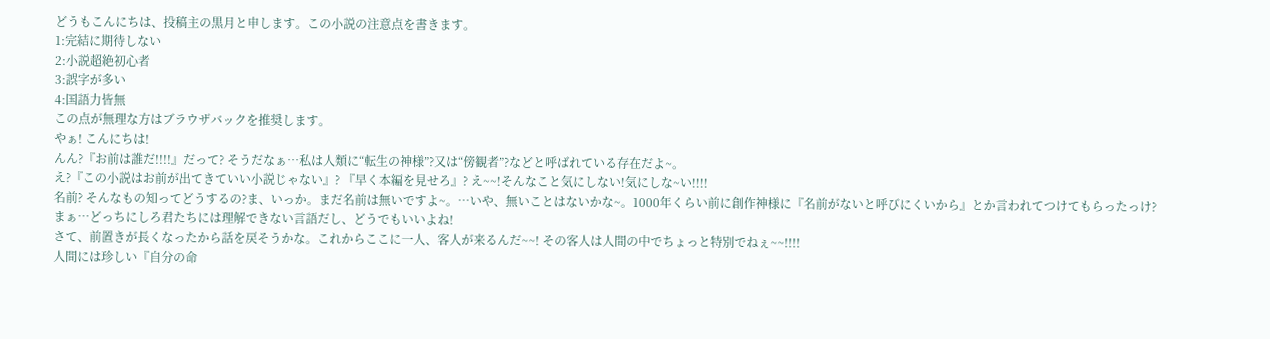どうもこんにちは、投稿主の黒月と申します。この小説の注意点を書きます。
1:完結に期待しない
2:小説超絶初心者
3:誤字が多い
4:国語力皆無
この点が無理な方はブラウザバックを推奨します。
やぁ! こんにちは!
んん?『お前は誰だ!!!!』だって? そうだなぁ…私は人類に“転生の神様”?又は“傍観者”?などと呼ばれている存在だよ~。
え?『この小説はお前が出てきていい小説じゃない』? 『早く本編を見せろ』? え~~!そんなこと気にしない!気にしな~い!!!!
名前? そんなもの知ってどうするの?ま、いっか。まだ名前は無いですよ~。…いや、無いことはないかな~。1000年くらい前に創作神様に『名前がないと呼びにくいから』とか言われてつけてもらったっけ?
まぁ…どっちにしろ君たちには理解できない言語だし、どうでもいいよね!
さて、前置きが長くなったから話を戻そうかな。これからここに一人、客人が来るんだ~~! その客人は人間の中でちょっと特別でねぇ~~!!!!
人間には珍しい『自分の命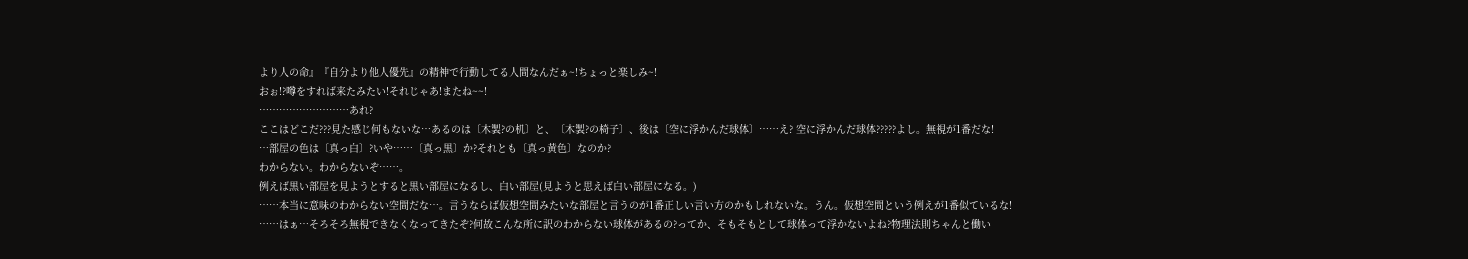より人の命』『自分より他人優先』の精神で行動してる人間なんだぁ~!ちょっと楽しみ~!
おぉ!?噂をすれば来たみたい!それじゃあ!またね~~!
………………………あれ?
ここはどこだ???見た感じ何もないな…あるのは〔木製?の机〕と、〔木製?の椅子〕、後は〔空に浮かんだ球体〕……え? 空に浮かんだ球体?????よし。無視が1番だな!
…部屋の色は〔真っ白〕?いや……〔真っ黒〕か?それとも〔真っ黄色〕なのか?
わからない。わからないぞ……。
例えば黒い部屋を見ようとすると黒い部屋になるし、白い部屋(見ようと思えば白い部屋になる。)
……本当に意味のわからない空間だな…。言うならば仮想空間みたいな部屋と言うのが1番正しい言い方のかもしれないな。うん。仮想空間という例えが1番似ているな!
……はぁ…そろそろ無視できなくなってきたぞ?何故こんな所に訳のわからない球体があるの?ってか、そもそもとして球体って浮かないよね?物理法則ちゃんと働い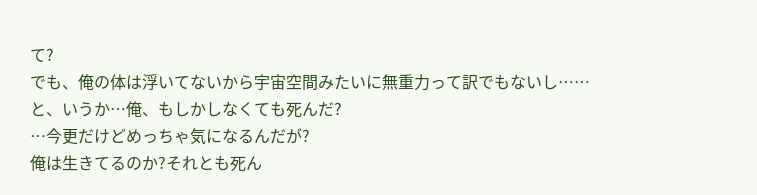て?
でも、俺の体は浮いてないから宇宙空間みたいに無重力って訳でもないし……
と、いうか…俺、もしかしなくても死んだ?
…今更だけどめっちゃ気になるんだが?
俺は生きてるのか?それとも死ん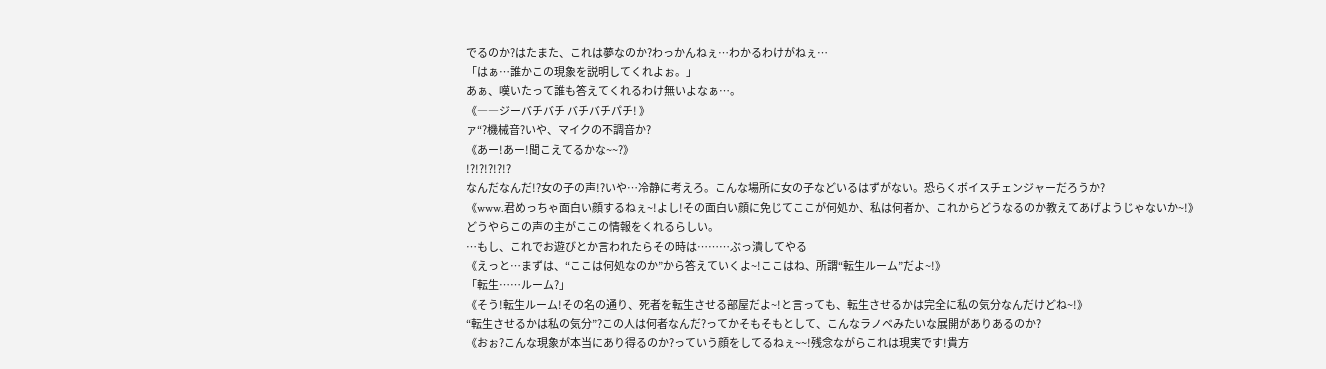でるのか?はたまた、これは夢なのか?わっかんねぇ…わかるわけがねぇ…
「はぁ…誰かこの現象を説明してくれよぉ。」
あぁ、嘆いたって誰も答えてくれるわけ無いよなぁ…。
《――ジーバチバチ バチバチパチ! 》
ァ“?機械音?いや、マイクの不調音か?
《あー!あー!聞こえてるかな~~?》
!?!?!?!?!?
なんだなんだ!?女の子の声!?いや…冷静に考えろ。こんな場所に女の子などいるはずがない。恐らくボイスチェンジャーだろうか?
《www.君めっちゃ面白い顔するねぇ~!よし!その面白い顔に免じてここが何処か、私は何者か、これからどうなるのか教えてあげようじゃないか~!》
どうやらこの声の主がここの情報をくれるらしい。
…もし、これでお遊びとか言われたらその時は………ぶっ潰してやる
《えっと…まずは、“ここは何処なのか”から答えていくよ~!ここはね、所謂“転生ルーム”だよ~!》
「転生……ルーム?」
《そう!転生ルーム!その名の通り、死者を転生させる部屋だよ~!と言っても、転生させるかは完全に私の気分なんだけどね~!》
“転生させるかは私の気分”?この人は何者なんだ?ってかそもそもとして、こんなラノベみたいな展開がありあるのか?
《おぉ?こんな現象が本当にあり得るのか?っていう顔をしてるねぇ~~!残念ながらこれは現実です!貴方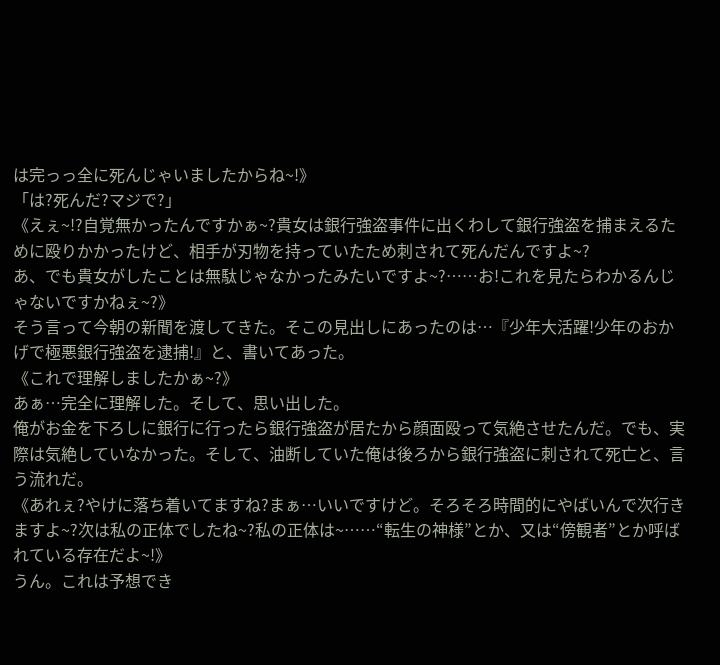は完っっ全に死んじゃいましたからね~!》
「は?死んだ?マジで?」
《えぇ~!?自覚無かったんですかぁ~?貴女は銀行強盗事件に出くわして銀行強盗を捕まえるために殴りかかったけど、相手が刃物を持っていたため刺されて死んだんですよ~?
あ、でも貴女がしたことは無駄じゃなかったみたいですよ~?……お!これを見たらわかるんじゃないですかねぇ~?》
そう言って今朝の新聞を渡してきた。そこの見出しにあったのは…『少年大活躍!少年のおかげで極悪銀行強盗を逮捕!』と、書いてあった。
《これで理解しましたかぁ~?》
あぁ…完全に理解した。そして、思い出した。
俺がお金を下ろしに銀行に行ったら銀行強盗が居たから顔面殴って気絶させたんだ。でも、実際は気絶していなかった。そして、油断していた俺は後ろから銀行強盗に刺されて死亡と、言う流れだ。
《あれぇ?やけに落ち着いてますね?まぁ…いいですけど。そろそろ時間的にやばいんで次行きますよ~?次は私の正体でしたね~?私の正体は~……“転生の神様”とか、又は“傍観者”とか呼ばれている存在だよ~!》
うん。これは予想でき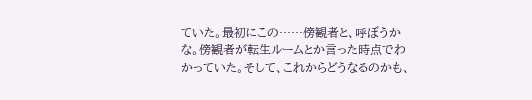ていた。最初にこの……傍観者と、呼ぼうかな。傍観者が転生ルームとか言った時点でわかっていた。そして、これからどうなるのかも、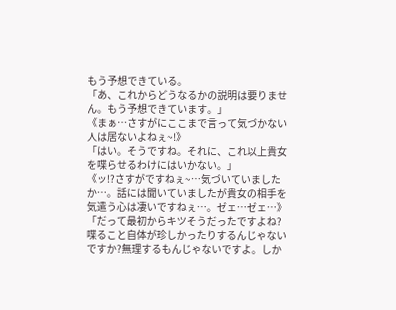もう予想できている。
「あ、これからどうなるかの説明は要りません。もう予想できています。」
《まぁ…さすがにここまで言って気づかない人は居ないよねぇ~!》
「はい。そうですね。それに、これ以上貴女を喋らせるわけにはいかない。」
《ッ!?さすがですねぇ~…気づいていましたか…。話には聞いていましたが貴女の相手を気遣う心は凄いですねぇ…。ゼェ…ゼェ…》
「だって最初からキツそうだったですよね?喋ること自体が珍しかったりするんじゃないですか?無理するもんじゃないですよ。しか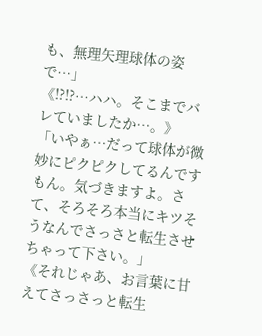も、無理矢理球体の姿で…」
《!?!?…ハハ。そこまでバレていましたか…。》
「いやぁ…だって球体が微妙にピクピクしてるんですもん。気づきますよ。さて、そろそろ本当にキツそうなんでさっさと転生させちゃって下さい。」
《それじゃあ、お言葉に甘えてさっさっと転生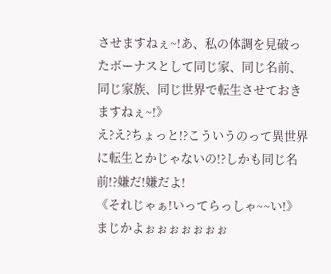させますねぇ~!あ、私の体調を見破ったボーナスとして同じ家、同じ名前、同じ家族、同じ世界で転生させておきますねぇ~!》
え?え?ちょっと!?こういうのって異世界に転生とかじゃないの!?しかも同じ名前!?嫌だ!嫌だよ!
《それじゃぁ!いってらっしゃ~~い!》
まじかよぉぉぉぉぉぉぉ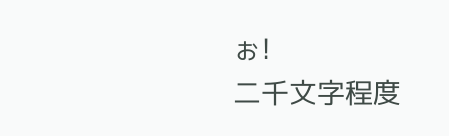ぉ!
二千文字程度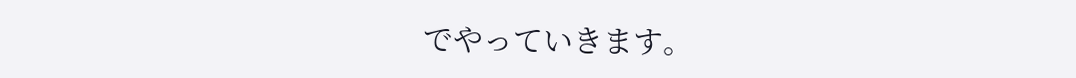でやっていきます。